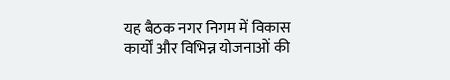यह बैठक नगर निगम में विकास कार्यों और विभिन्न योजनाओं की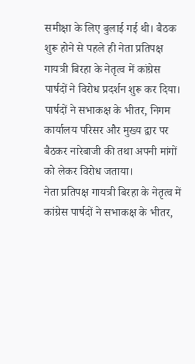समीक्षा के लिए बुलाई गई थी। बैठक शुरू होने से पहले ही नेता प्रतिपक्ष गायत्री बिरहा के नेतृत्व में कांग्रेस पार्षदों ने विरोध प्रदर्शन शुरू कर दिया। पार्षदों ने सभाकक्ष के भीतर, निगम कार्यालय परिसर और मुख्य द्वार पर बैठकर नारेबाजी की तथा अपनी मांगों को लेकर विरोध जताया।
नेता प्रतिपक्ष गायत्री बिरहा के नेतृत्व में कांग्रेस पार्षदों ने सभाकक्ष के भीतर,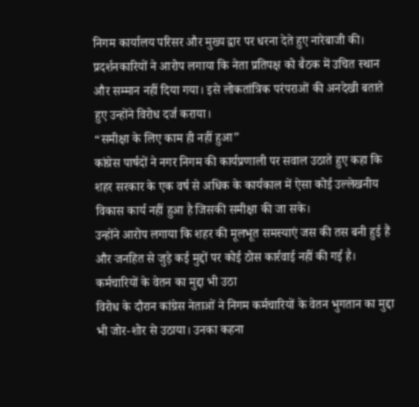निगम कार्यालय परिसर और मुख्य द्वार पर धरना देते हुए नारेबाजी की।
प्रदर्शनकारियों ने आरोप लगाया कि नेता प्रतिपक्ष को बैठक में उचित स्थान और सम्मान नहीं दिया गया। इसे लोकतांत्रिक परंपराओं की अनदेखी बताते हुए उन्होंने विरोध दर्ज कराया।
“समीक्षा के लिए काम ही नहीं हुआ”
कांग्रेस पार्षदों ने नगर निगम की कार्यप्रणाली पर सवाल उठाते हुए कहा कि शहर सरकार के एक वर्ष से अधिक के कार्यकाल में ऐसा कोई उल्लेखनीय विकास कार्य नहीं हुआ है जिसकी समीक्षा की जा सके।
उन्होंने आरोप लगाया कि शहर की मूलभूत समस्याएं जस की तस बनी हुई हैं और जनहित से जुड़े कई मुद्दों पर कोई ठोस कार्रवाई नहीं की गई है।
कर्मचारियों के वेतन का मुद्दा भी उठा
विरोध के दौरान कांग्रेस नेताओं ने निगम कर्मचारियों के वेतन भुगतान का मुद्दा भी जोर-शोर से उठाया। उनका कहना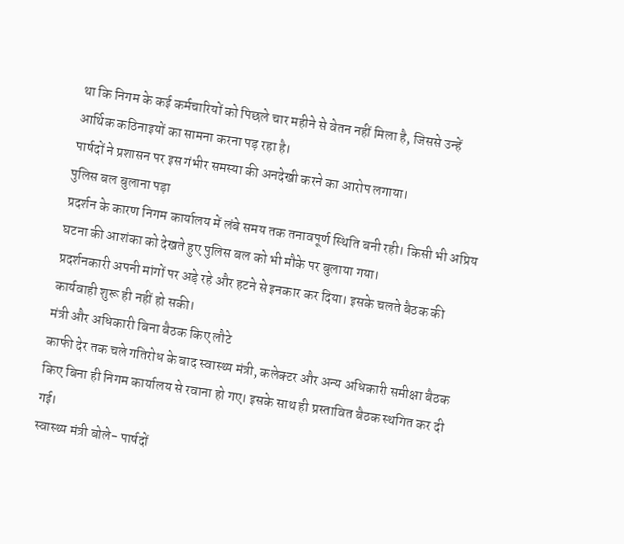था कि निगम के कई कर्मचारियों को पिछले चार महीने से वेतन नहीं मिला है, जिससे उन्हें आर्थिक कठिनाइयों का सामना करना पड़ रहा है।
पार्षदों ने प्रशासन पर इस गंभीर समस्या की अनदेखी करने का आरोप लगाया।
पुलिस बल बुलाना पड़ा
प्रदर्शन के कारण निगम कार्यालय में लंबे समय तक तनावपूर्ण स्थिति बनी रही। किसी भी अप्रिय घटना की आशंका को देखते हुए पुलिस बल को भी मौके पर बुलाया गया।
प्रदर्शनकारी अपनी मांगों पर अड़े रहे और हटने से इनकार कर दिया। इसके चलते बैठक की कार्यवाही शुरू ही नहीं हो सकी।
मंत्री और अधिकारी बिना बैठक किए लौटे
काफी देर तक चले गतिरोध के बाद स्वास्थ्य मंत्री, कलेक्टर और अन्य अधिकारी समीक्षा बैठक किए बिना ही निगम कार्यालय से रवाना हो गए। इसके साथ ही प्रस्तावित बैठक स्थगित कर दी गई।
स्वास्थ्य मंत्री बोले- पार्षदों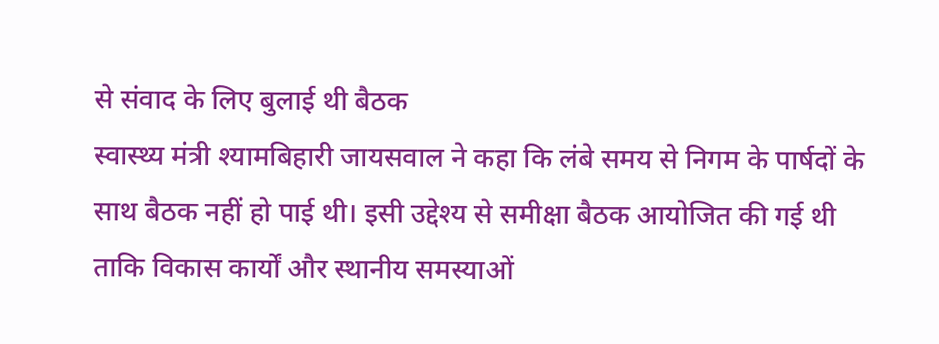से संवाद के लिए बुलाई थी बैठक
स्वास्थ्य मंत्री श्यामबिहारी जायसवाल ने कहा कि लंबे समय से निगम के पार्षदों के साथ बैठक नहीं हो पाई थी। इसी उद्देश्य से समीक्षा बैठक आयोजित की गई थी ताकि विकास कार्यों और स्थानीय समस्याओं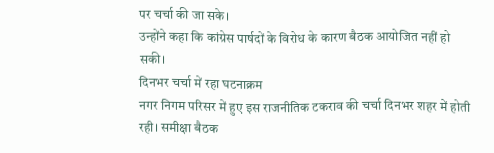पर चर्चा की जा सके।
उन्होंने कहा कि कांग्रेस पार्षदों के विरोध के कारण बैठक आयोजित नहीं हो सकी।
दिनभर चर्चा में रहा घटनाक्रम
नगर निगम परिसर में हुए इस राजनीतिक टकराव की चर्चा दिनभर शहर में होती रही। समीक्षा बैठक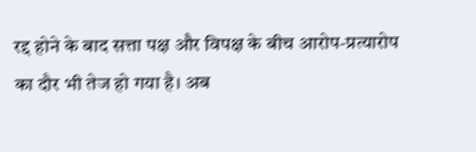रद्द होने के बाद सत्ता पक्ष और विपक्ष के बीच आरोप-प्रत्यारोप का दौर भी तेज हो गया है। अब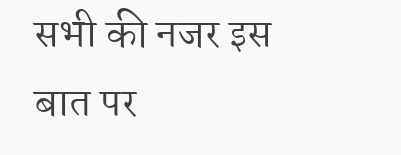सभी की नजर इस बात पर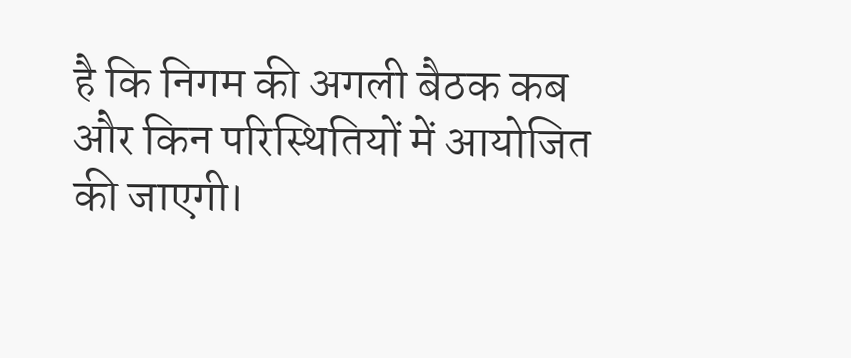है कि निगम की अगली बैठक कब और किन परिस्थितियों में आयोजित की जाएगी।